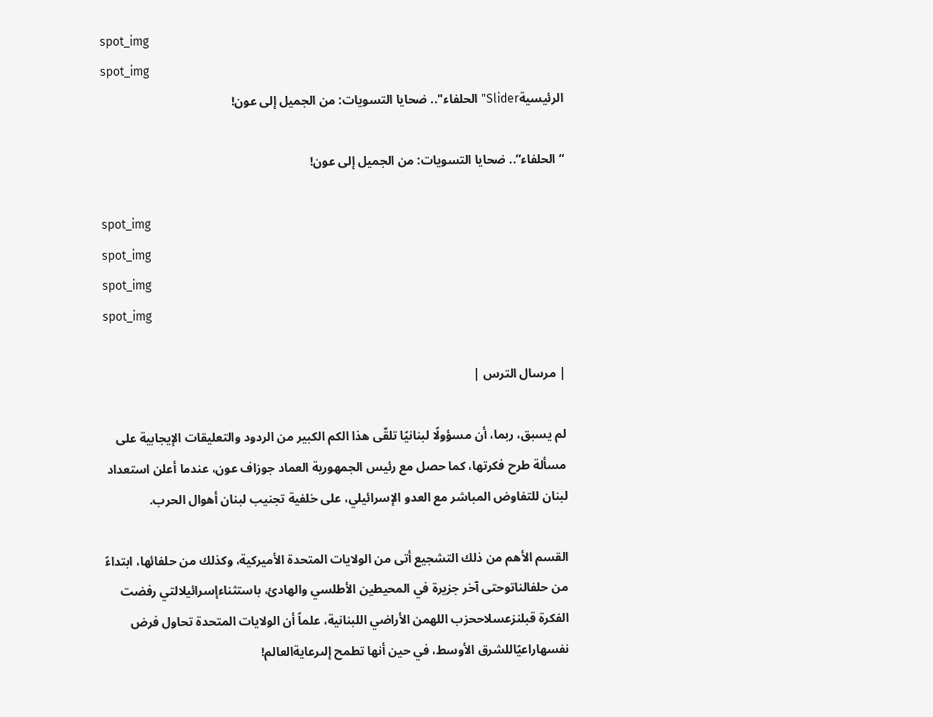spot_img
spot_img
الرئيسيةSlider"الحلفاء".. ضحايا التسويات: من الجميل إلى عون!

“الحلفاء”.. ضحايا التسويات: من الجميل إلى عون!

spot_img
spot_img
spot_img
spot_img

| مرسال الترس |

لم يسبق، ربما، أن مسؤولًا لبنانيًا تلقّى هذا الكم الكبير من الردود والتعليقات الإيجابية على مسألة طرح فكرتها، كما حصل مع رئيس الجمهورية العماد جوزاف عون، عندما أعلن استعداد لبنان للتفاوض المباشر مع العدو الإسرائيلي، على خلفية تجنيب لبنان أهوال الحرب.

القسم الأهم من ذلك التشجيع أتى من الولايات المتحدة الأميركية، وكذلك من حلفائها، ابتداءً من حلفالناتوحتى آخر جزيرة في المحيطين الأطلسي والهادئ، باستثناءإسرائيلالتي رفضت الفكرة قبلنزعسلاححزب اللهمن الأراضي اللبنانية، علماً أن الولايات المتحدة تحاول فرض نفسهاراعيًاللشرق الأوسط، في حين أنها تطمح إلىرعايةالعالم!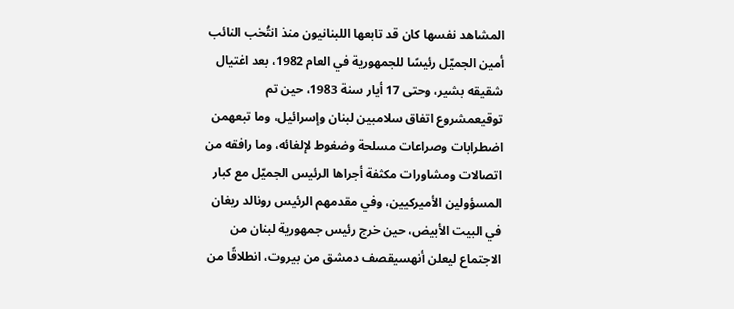المشاهد نفسها كان قد تابعها اللبنانيون منذ انتُخب النائب أمين الجميّل رئيسًا للجمهورية في العام 1982، بعد اغتيال شقيقه بشير، وحتى 17 أيار سنة 1983، حين تم توقيعمشروع اتفاق سلامبين لبنان وإسرائيل، وما تبعهمن اضطرابات وصراعات مسلحة وضغوط لإلغائه، وما رافقه من اتصالات ومشاورات مكثفة أجراها الرئيس الجميّل مع كبار المسؤولين الأميركيين، وفي مقدمهم الرئيس رونالد ريغان في البيت الأبيض، حين خرج رئيس جمهورية لبنان من الاجتماع ليعلن أنهسيقصف دمشق من بيروت، انطلاقًا من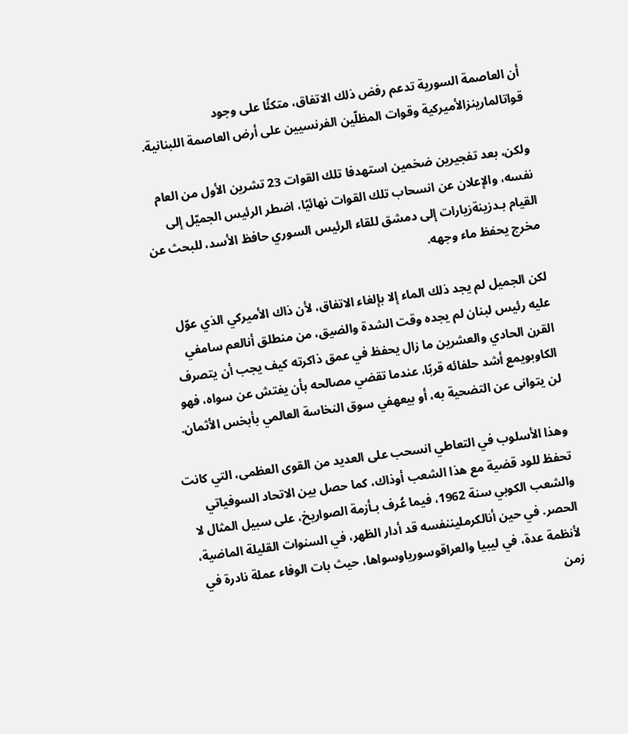أن العاصمة السورية تدعم رفض ذلك الاتفاق، متكئًا على وجود قواتالمارينزالأميركية وقوات المظلّين الفرنسيين على أرض العاصمة اللبنانية.

ولكن، بعد تفجيرين ضخمين استهدفا تلك القوات 23 تشرين الأول من العام نفسه، والإعلان عن انسحاب تلك القوات نهائيًا، اضطر الرئيس الجميّل إلى القيام بـدزينةزيارات إلى دمشق للقاء الرئيس السوري حافظ الأسد، للبحث عن مخرج يحفظ ماء وجهه.

لكن الجميل لم يجد ذلك الماء إلا بإلغاء الاتفاق، لأن ذاك الأميركي الذي عوّل عليه رئيس لبنان لم يجده وقت الشدة والضيق، من منطلق أنالعم سامفي القرن الحادي والعشرين ما زال يحفظ في عمق ذاكرته كيف يجب أن يتصرف الكاوبويمع أشد حلفائه قربًا، عندما تقضي مصالحه بأن يفتش عن سواه، فهو لن يتوانى عن التضحية به، أو بيعهفي سوق النخاسة العالمي بأبخس الأثمان.

وهذا الأسلوب في التعاطي انسحب على العديد من القوى العظمى، التي كانت تحفظ للود قضية مع هذا الشعب أوذاك، كما حصل بين الاتحاد السوفياتي والشعب الكوبي سنة 1962، فيما عُرف بـأزمة الصواريخ، على سبيل المثال لا الحصر. في حين أنالكرمليننفسه قد أدار الظهر، في السنوات القليلة الماضية، لأنظمة عدة، في ليبيا والعراقوسورياوسواها، حيث بات الوفاء عملة نادرة في زمن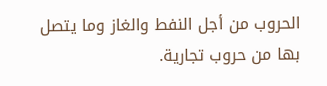الحروب من أجل النفط والغاز وما يتصل بها من حروب تجارية.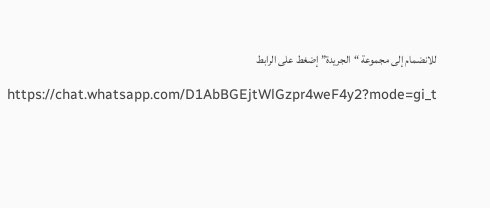للانضمام إلى مجموعة “الجريدة” إضغط على الرابط

https://chat.whatsapp.com/D1AbBGEjtWlGzpr4weF4y2?mode=gi_t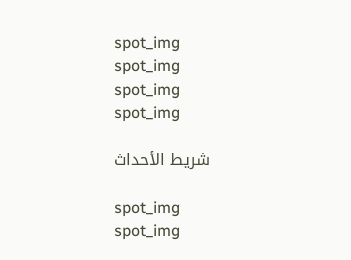spot_img
spot_img
spot_img
spot_img

شريط الأحداث

spot_img
spot_img